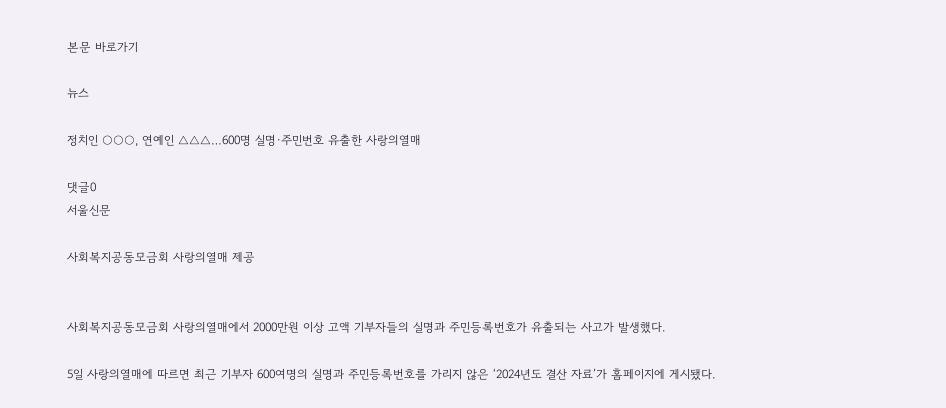본문 바로가기

뉴스

정치인 ○○○, 연예인 △△△…600명 실명·주민번호 유출한 사랑의열매

댓글0
서울신문

사회복지공동모금회 사랑의열매 제공


사회복지공동모금회 사랑의열매에서 2000만원 이상 고액 기부자들의 실명과 주민등록번호가 유출되는 사고가 발생했다.

5일 사랑의열매에 따르면 최근 기부자 600여명의 실명과 주민등록번호를 가리지 않은 ‘2024년도 결산 자료’가 홈페이지에 게시됐다.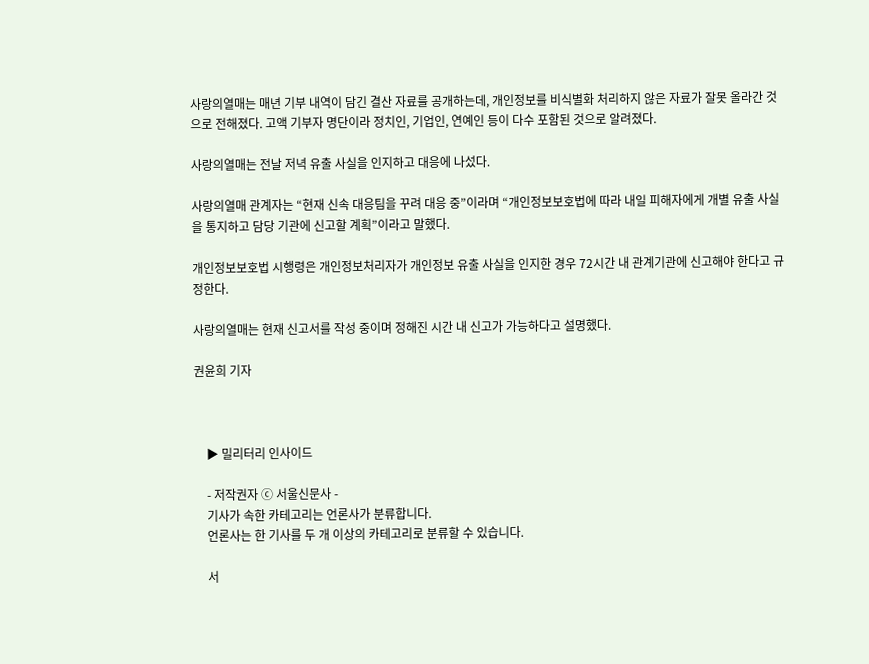사랑의열매는 매년 기부 내역이 담긴 결산 자료를 공개하는데, 개인정보를 비식별화 처리하지 않은 자료가 잘못 올라간 것으로 전해졌다. 고액 기부자 명단이라 정치인, 기업인, 연예인 등이 다수 포함된 것으로 알려졌다.

사랑의열매는 전날 저녁 유출 사실을 인지하고 대응에 나섰다.

사랑의열매 관계자는 “현재 신속 대응팀을 꾸려 대응 중”이라며 “개인정보보호법에 따라 내일 피해자에게 개별 유출 사실을 통지하고 담당 기관에 신고할 계획”이라고 말했다.

개인정보보호법 시행령은 개인정보처리자가 개인정보 유출 사실을 인지한 경우 72시간 내 관계기관에 신고해야 한다고 규정한다.

사랑의열매는 현재 신고서를 작성 중이며 정해진 시간 내 신고가 가능하다고 설명했다.

권윤희 기자



    ▶ 밀리터리 인사이드

    - 저작권자 ⓒ 서울신문사 -
    기사가 속한 카테고리는 언론사가 분류합니다.
    언론사는 한 기사를 두 개 이상의 카테고리로 분류할 수 있습니다.

    서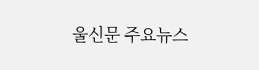울신문 주요뉴스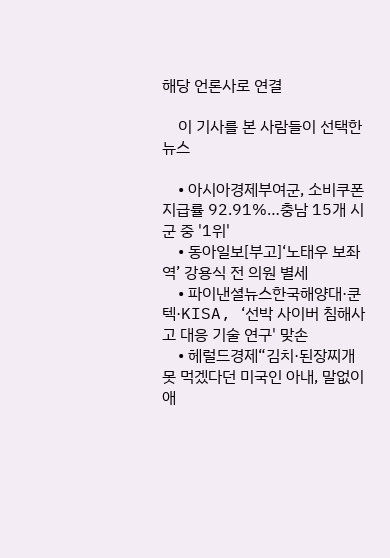해당 언론사로 연결

    이 기사를 본 사람들이 선택한 뉴스

    • 아시아경제부여군, 소비쿠폰 지급률 92.91%…충남 15개 시군 중 '1위'
    • 동아일보[부고]‘노태우 보좌역’ 강용식 전 의원 별세
    • 파이낸셜뉴스한국해양대·쿤텍·KISA, ‘선박 사이버 침해사고 대응 기술 연구' 맞손
    • 헤럴드경제“김치·된장찌개 못 먹겠다던 미국인 아내, 말없이 애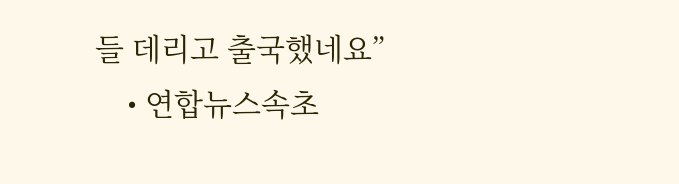들 데리고 출국했네요”
    • 연합뉴스속초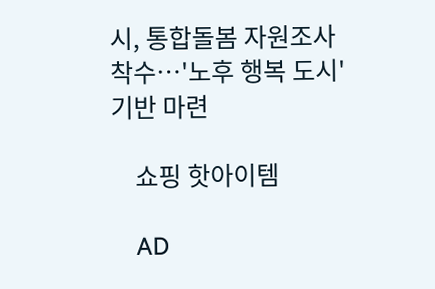시, 통합돌봄 자원조사 착수…'노후 행복 도시' 기반 마련

    쇼핑 핫아이템

    AD